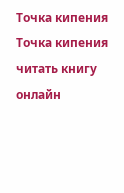Точка кипения
Точка кипения читать книгу онлайн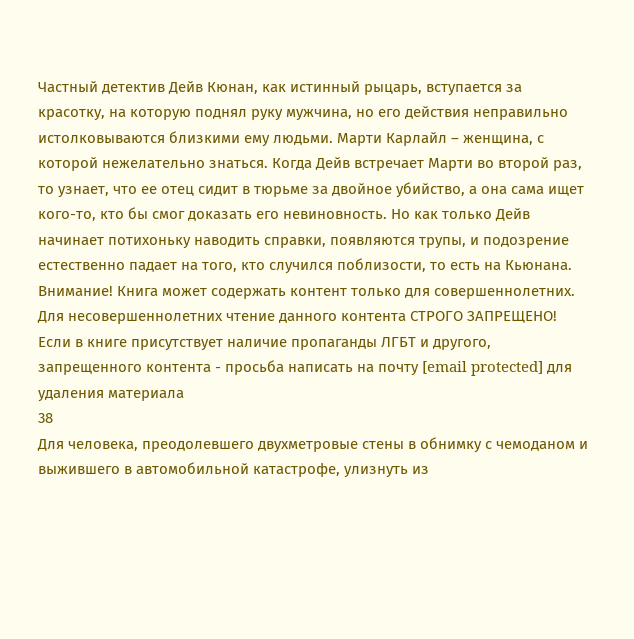Частный детектив Дейв Кюнан, как истинный рыцарь, вступается за красотку, на которую поднял руку мужчина, но его действия неправильно истолковываются близкими ему людьми. Марти Карлайл – женщина, с которой нежелательно знаться. Когда Дейв встречает Марти во второй раз, то узнает, что ее отец сидит в тюрьме за двойное убийство, а она сама ищет кого-то, кто бы смог доказать его невиновность. Но как только Дейв начинает потихоньку наводить справки, появляются трупы, и подозрение естественно падает на того, кто случился поблизости, то есть на Кьюнана.
Внимание! Книга может содержать контент только для совершеннолетних. Для несовершеннолетних чтение данного контента СТРОГО ЗАПРЕЩЕНО! Если в книге присутствует наличие пропаганды ЛГБТ и другого, запрещенного контента - просьба написать на почту [email protected] для удаления материала
38
Для человека, преодолевшего двухметровые стены в обнимку с чемоданом и выжившего в автомобильной катастрофе, улизнуть из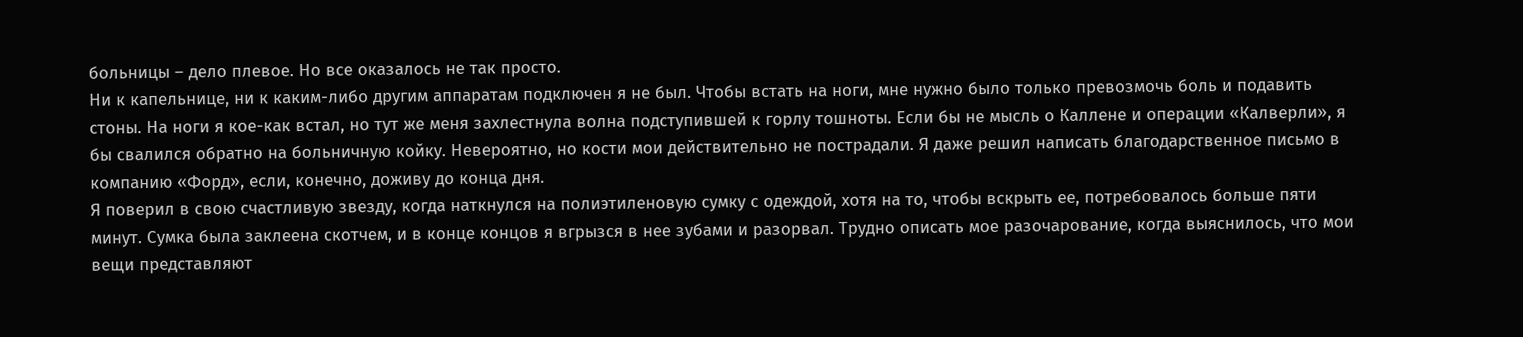больницы – дело плевое. Но все оказалось не так просто.
Ни к капельнице, ни к каким-либо другим аппаратам подключен я не был. Чтобы встать на ноги, мне нужно было только превозмочь боль и подавить стоны. На ноги я кое-как встал, но тут же меня захлестнула волна подступившей к горлу тошноты. Если бы не мысль о Каллене и операции «Калверли», я бы свалился обратно на больничную койку. Невероятно, но кости мои действительно не пострадали. Я даже решил написать благодарственное письмо в компанию «Форд», если, конечно, доживу до конца дня.
Я поверил в свою счастливую звезду, когда наткнулся на полиэтиленовую сумку с одеждой, хотя на то, чтобы вскрыть ее, потребовалось больше пяти минут. Сумка была заклеена скотчем, и в конце концов я вгрызся в нее зубами и разорвал. Трудно описать мое разочарование, когда выяснилось, что мои вещи представляют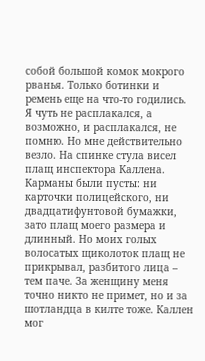собой большой комок мокрого рванья. Только ботинки и ремень еще на что-то годились. Я чуть не расплакался, а возможно, и расплакался, не помню. Но мне действительно везло. На спинке стула висел плащ инспектора Каллена. Карманы были пусты: ни карточки полицейского, ни двадцатифунтовой бумажки, зато плащ моего размера и длинный. Но моих голых волосатых щиколоток плащ не прикрывал, разбитого лица – тем паче. За женщину меня точно никто не примет, но и за шотландца в килте тоже. Каллен мог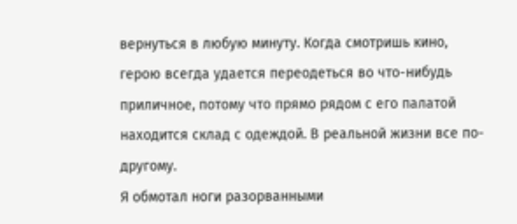вернуться в любую минуту. Когда смотришь кино, герою всегда удается переодеться во что-нибудь приличное, потому что прямо рядом с его палатой находится склад с одеждой. В реальной жизни все по-другому.
Я обмотал ноги разорванными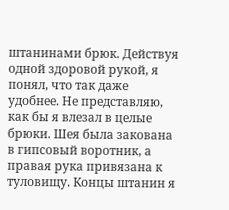штанинами брюк. Действуя одной здоровой рукой, я понял, что так даже удобнее. Не представляю, как бы я влезал в целые брюки. Шея была закована в гипсовый воротник, а правая рука привязана к туловищу. Концы штанин я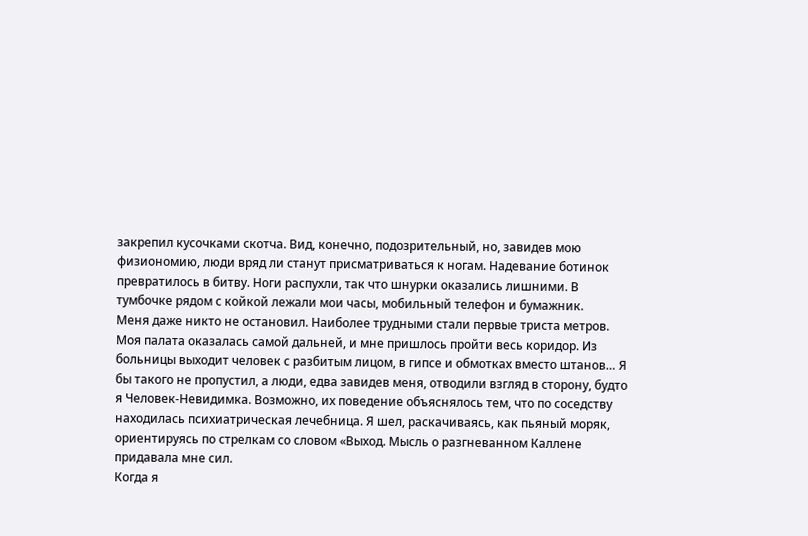закрепил кусочками скотча. Вид, конечно, подозрительный, но, завидев мою физиономию, люди вряд ли станут присматриваться к ногам. Надевание ботинок превратилось в битву. Ноги распухли, так что шнурки оказались лишними. В тумбочке рядом с койкой лежали мои часы, мобильный телефон и бумажник.
Меня даже никто не остановил. Наиболее трудными стали первые триста метров. Моя палата оказалась самой дальней, и мне пришлось пройти весь коридор. Из больницы выходит человек с разбитым лицом, в гипсе и обмотках вместо штанов… Я бы такого не пропустил, а люди, едва завидев меня, отводили взгляд в сторону, будто я Человек-Невидимка. Возможно, их поведение объяснялось тем, что по соседству находилась психиатрическая лечебница. Я шел, раскачиваясь, как пьяный моряк, ориентируясь по стрелкам со словом «Выход. Мысль о разгневанном Каллене придавала мне сил.
Когда я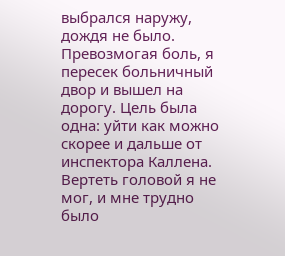выбрался наружу, дождя не было. Превозмогая боль, я пересек больничный двор и вышел на дорогу. Цель была одна: уйти как можно скорее и дальше от инспектора Каллена. Вертеть головой я не мог, и мне трудно было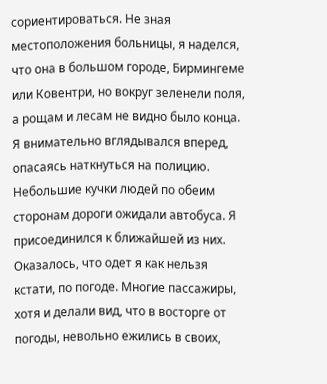сориентироваться. Не зная местоположения больницы, я наделся, что она в большом городе, Бирмингеме или Ковентри, но вокруг зеленели поля, а рощам и лесам не видно было конца. Я внимательно вглядывался вперед, опасаясь наткнуться на полицию.
Небольшие кучки людей по обеим сторонам дороги ожидали автобуса. Я присоединился к ближайшей из них. Оказалось, что одет я как нельзя кстати, по погоде. Многие пассажиры, хотя и делали вид, что в восторге от погоды, невольно ежились в своих,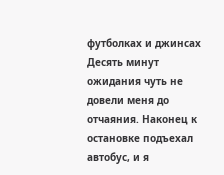футболках и джинсах Десять минут ожидания чуть не довели меня до отчаяния. Наконец к остановке подъехал автобус, и я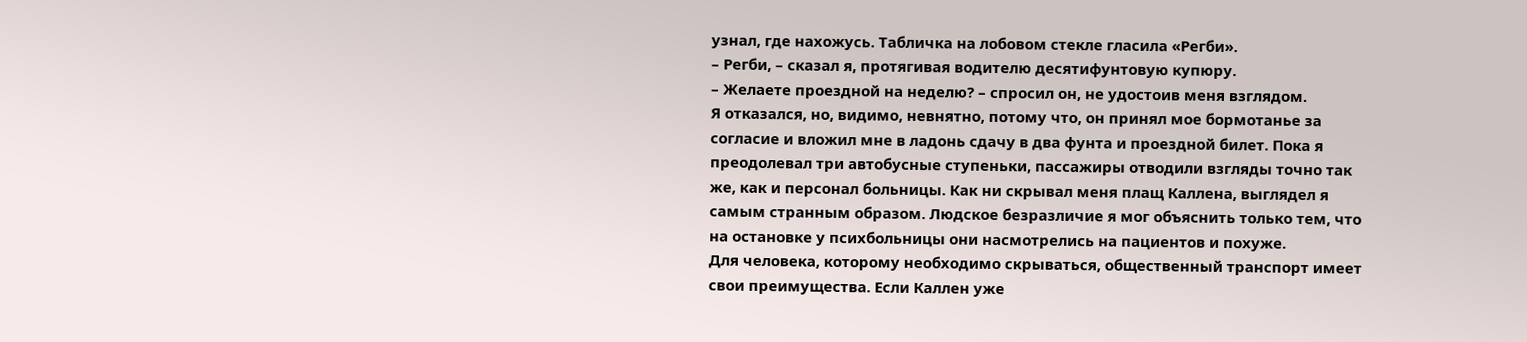узнал, где нахожусь. Табличка на лобовом стекле гласила «Регби».
– Регби, – сказал я, протягивая водителю десятифунтовую купюру.
– Желаете проездной на неделю? – спросил он, не удостоив меня взглядом.
Я отказался, но, видимо, невнятно, потому что, он принял мое бормотанье за согласие и вложил мне в ладонь сдачу в два фунта и проездной билет. Пока я преодолевал три автобусные ступеньки, пассажиры отводили взгляды точно так же, как и персонал больницы. Как ни скрывал меня плащ Каллена, выглядел я самым странным образом. Людское безразличие я мог объяснить только тем, что на остановке у психбольницы они насмотрелись на пациентов и похуже.
Для человека, которому необходимо скрываться, общественный транспорт имеет свои преимущества. Если Каллен уже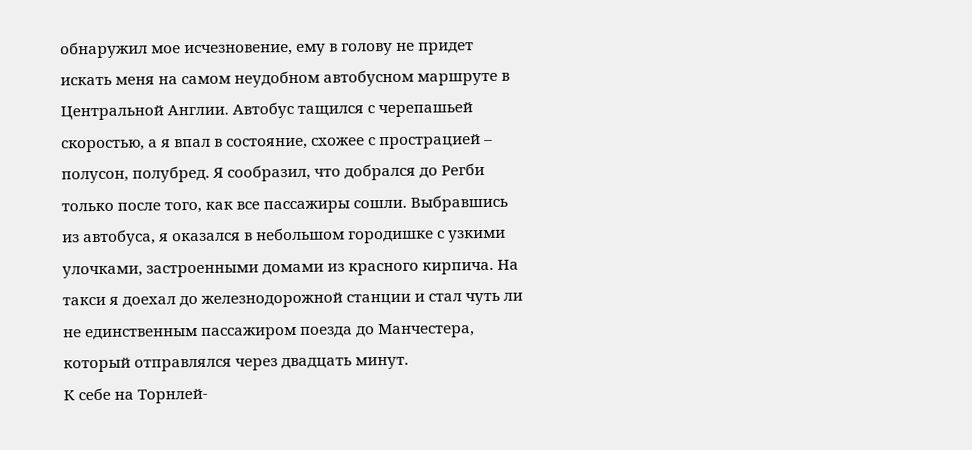обнаружил мое исчезновение, ему в голову не придет искать меня на самом неудобном автобусном маршруте в Центральной Англии. Автобус тащился с черепашьей скоростью, а я впал в состояние, схожее с прострацией – полусон, полубред. Я сообразил, что добрался до Регби только после того, как все пассажиры сошли. Выбравшись из автобуса, я оказался в небольшом городишке с узкими улочками, застроенными домами из красного кирпича. На такси я доехал до железнодорожной станции и стал чуть ли не единственным пассажиром поезда до Манчестера, который отправлялся через двадцать минут.
К себе на Торнлей-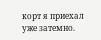корт я приехал уже затемно.